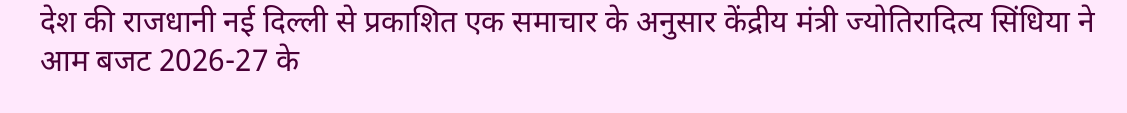देश की राजधानी नई दिल्ली से प्रकाशित एक समाचार के अनुसार केंद्रीय मंत्री ज्योतिरादित्य सिंधिया ने आम बजट 2026-27 के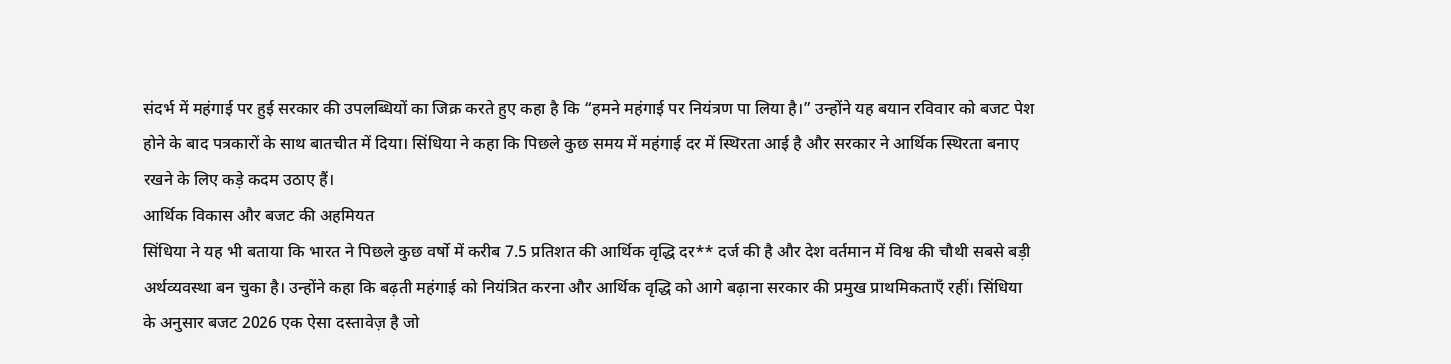संदर्भ में महंगाई पर हुई सरकार की उपलब्धियों का जिक्र करते हुए कहा है कि “हमने महंगाई पर नियंत्रण पा लिया है।” उन्होंने यह बयान रविवार को बजट पेश होने के बाद पत्रकारों के साथ बातचीत में दिया। सिंधिया ने कहा कि पिछले कुछ समय में महंगाई दर में स्थिरता आई है और सरकार ने आर्थिक स्थिरता बनाए रखने के लिए कड़े कदम उठाए हैं।
आर्थिक विकास और बजट की अहमियत
सिंधिया ने यह भी बताया कि भारत ने पिछले कुछ वर्षो में करीब 7.5 प्रतिशत की आर्थिक वृद्धि दर** दर्ज की है और देश वर्तमान में विश्व की चौथी सबसे बड़ी अर्थव्यवस्था बन चुका है। उन्होंने कहा कि बढ़ती महंगाई को नियंत्रित करना और आर्थिक वृद्धि को आगे बढ़ाना सरकार की प्रमुख प्राथमिकताएँ रहीं। सिंधिया के अनुसार बजट 2026 एक ऐसा दस्तावेज़ है जो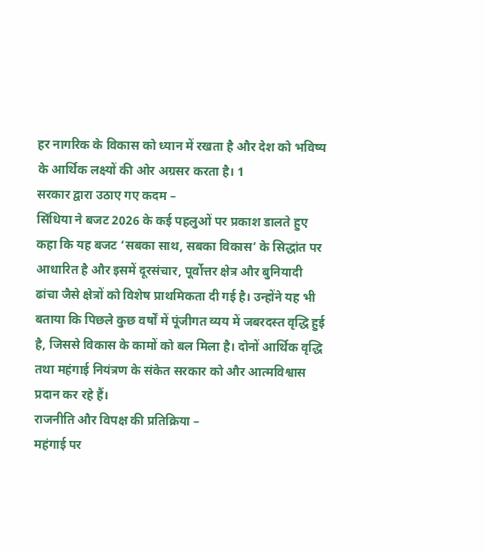हर नागरिक के विकास को ध्यान में रखता है और देश को भविष्य के आर्थिक लक्ष्यों की ओर अग्रसर करता है। 1
सरकार द्वारा उठाए गए कदम –
सिंधिया ने बजट 2026 के कई पहलुओं पर प्रकाश डालते हुए कहा कि यह बजट ‘सबका साथ, सबका विकास’ के सिद्धांत पर आधारित है और इसमें दूरसंचार, पूर्वोत्तर क्षेत्र और बुनियादी ढांचा जैसे क्षेत्रों को विशेष प्राथमिकता दी गई है। उन्होंने यह भी बताया कि पिछले कुछ वर्षों में पूंजीगत व्यय में जबरदस्त वृद्धि हुई है, जिससे विकास के कामों को बल मिला है। दोनों आर्थिक वृद्धि तथा महंगाई नियंत्रण के संकेत सरकार को और आत्मविश्वास प्रदान कर रहे हैं।
राजनीति और विपक्ष की प्रतिक्रिया –
महंगाई पर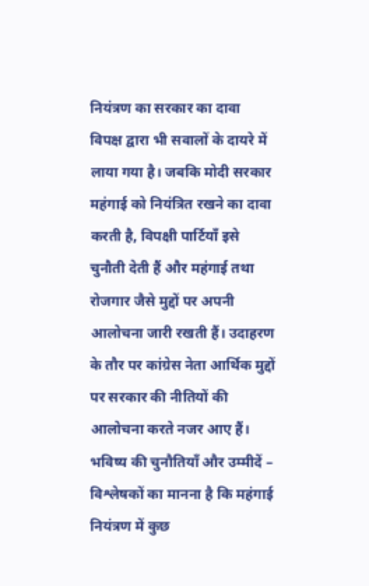नियंत्रण का सरकार का दावा विपक्ष द्वारा भी सवालों के दायरे में लाया गया है। जबकि मोदी सरकार महंगाई को नियंत्रित रखने का दावा करती है, विपक्षी पार्टियाँ इसे चुनौती देती हैं और महंगाई तथा रोजगार जैसे मुद्दों पर अपनी आलोचना जारी रखती हैं। उदाहरण के तौर पर कांग्रेस नेता आर्थिक मुद्दों पर सरकार की नीतियों की आलोचना करते नजर आए हैं।
भविष्य की चुनौतियाँ और उम्मीदें –
विश्लेषकों का मानना है कि महंगाई नियंत्रण में कुछ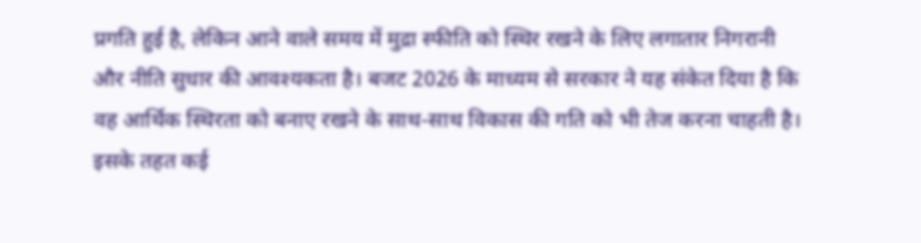प्रगति हुई है, लेकिन आने वाले समय में मुद्रा स्फीति को स्थिर रखने के लिए लगातार निगरानी और नीति सुधार की आवश्यकता है। बजट 2026 के माध्यम से सरकार ने यह संकेत दिया है कि वह आर्थिक स्थिरता को बनाए रखने के साथ-साथ विकास की गति को भी तेज करना चाहती है। इसके तहत कई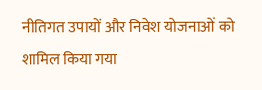नीतिगत उपायों और निवेश योजनाओं को शामिल किया गया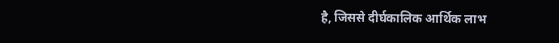है, जिससे दीर्घकालिक आर्थिक लाभ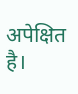अपेक्षित है।